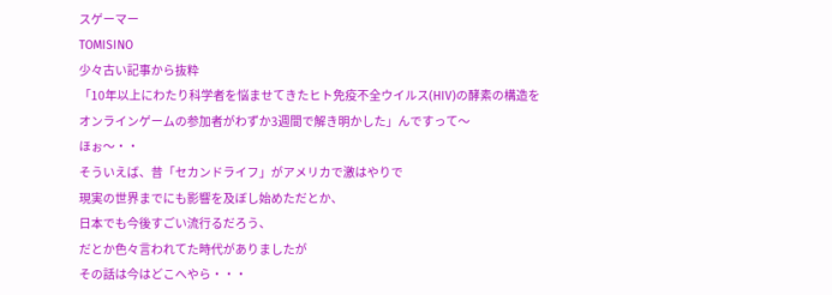スゲーマー
TOMISINO
少々古い記事から抜粋
「10年以上にわたり科学者を悩ませてきたヒト免疫不全ウイルス(HIV)の酵素の構造を
オンラインゲームの参加者がわずか3週間で解き明かした」んですって〜
ほぉ〜・・
そういえば、昔「セカンドライフ」がアメリカで激はやりで
現実の世界までにも影響を及ぼし始めただとか、
日本でも今後すごい流行るだろう、
だとか色々言われてた時代がありましたが
その話は今はどこへやら・・・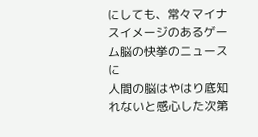にしても、常々マイナスイメージのあるゲーム脳の快挙のニュースに
人間の脳はやはり底知れないと感心した次第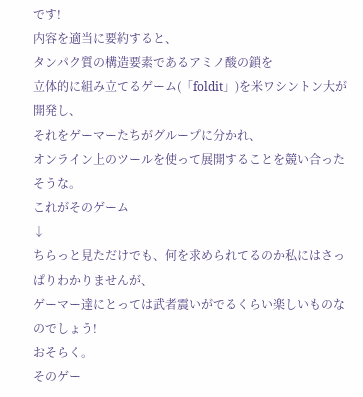です!
内容を適当に要約すると、
タンパク質の構造要素であるアミノ酸の鎖を
立体的に組み立てるゲーム(「foldit」)を米ワシントン大が開発し、
それをゲーマーたちがグループに分かれ、
オンライン上のツールを使って展開することを競い合ったそうな。
これがそのゲーム
↓
ちらっと見ただけでも、何を求められてるのか私にはさっぱりわかりませんが、
ゲーマー達にとっては武者震いがでるくらい楽しいものなのでしょう!
おそらく。
そのゲー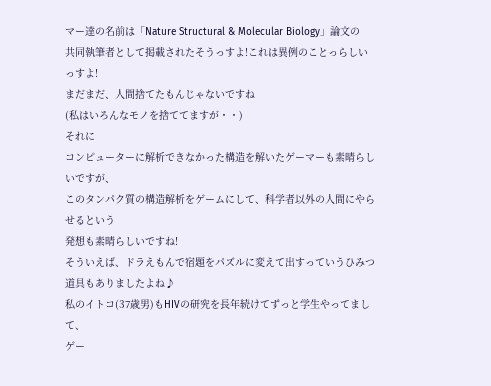マー達の名前は「Nature Structural & Molecular Biology」論文の
共同執筆者として掲載されたそうっすよ!これは異例のことっらしいっすよ!
まだまだ、人間捨てたもんじゃないですね
(私はいろんなモノを捨ててますが・・)
それに
コンピューターに解析できなかった構造を解いたゲーマーも素晴らしいですが、
このタンパク質の構造解析をゲームにして、科学者以外の人間にやらせるという
発想も素晴らしいですね!
そういえば、ドラえもんで宿題をパズルに変えて出すっていうひみつ道具もありましたよね♪
私のイトコ(37歳男)もHIVの研究を長年続けてずっと学生やってまして、
ゲー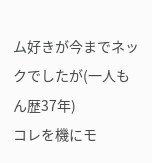ム好きが今までネックでしたが(一人もん歴37年)
コレを機にモ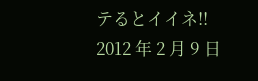テるとイイネ!!
2012 年 2 月 9 日